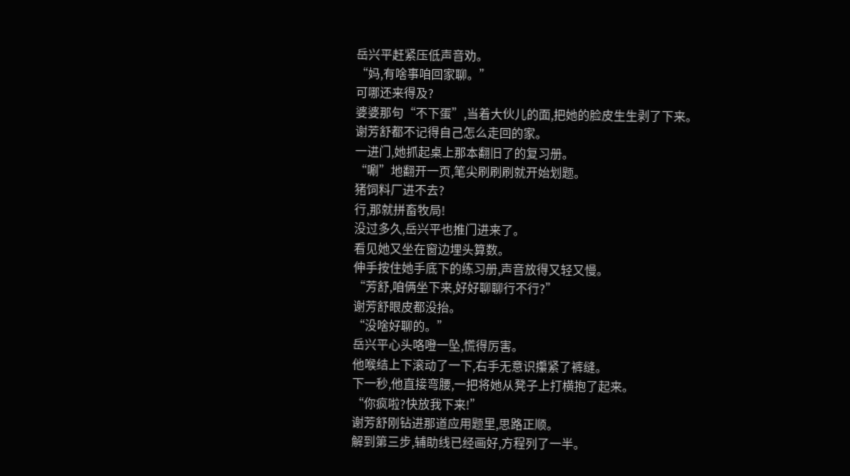岳兴平赶紧压低声音劝。
“妈,有啥事咱回家聊。”
可哪还来得及?
婆婆那句“不下蛋”,当着大伙儿的面,把她的脸皮生生剥了下来。
谢芳舒都不记得自己怎么走回的家。
一进门,她抓起桌上那本翻旧了的复习册。
“唰”地翻开一页,笔尖刷刷刷就开始划题。
猪饲料厂进不去?
行,那就拼畜牧局!
没过多久,岳兴平也推门进来了。
看见她又坐在窗边埋头算数。
伸手按住她手底下的练习册,声音放得又轻又慢。
“芳舒,咱俩坐下来,好好聊聊行不行?”
谢芳舒眼皮都没抬。
“没啥好聊的。”
岳兴平心头咯噔一坠,慌得厉害。
他喉结上下滚动了一下,右手无意识攥紧了裤缝。
下一秒,他直接弯腰,一把将她从凳子上打横抱了起来。
“你疯啦?快放我下来!”
谢芳舒刚钻进那道应用题里,思路正顺。
解到第三步,辅助线已经画好,方程列了一半。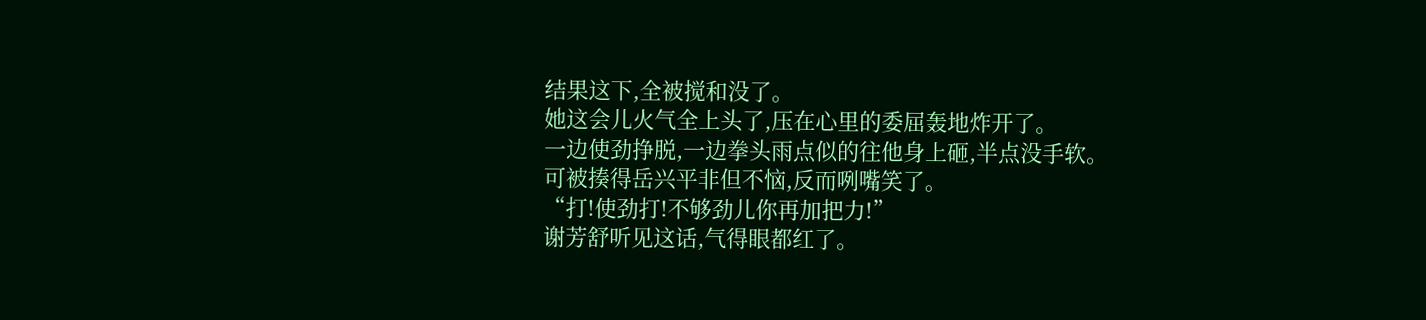结果这下,全被搅和没了。
她这会儿火气全上头了,压在心里的委屈轰地炸开了。
一边使劲挣脱,一边拳头雨点似的往他身上砸,半点没手软。
可被揍得岳兴平非但不恼,反而咧嘴笑了。
“打!使劲打!不够劲儿你再加把力!”
谢芳舒听见这话,气得眼都红了。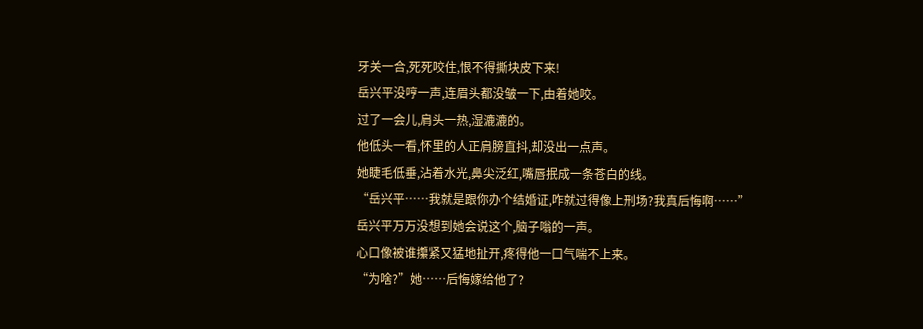牙关一合,死死咬住,恨不得撕块皮下来!
岳兴平没哼一声,连眉头都没皱一下,由着她咬。
过了一会儿,肩头一热,湿漉漉的。
他低头一看,怀里的人正肩膀直抖,却没出一点声。
她睫毛低垂,沾着水光,鼻尖泛红,嘴唇抿成一条苍白的线。
“岳兴平……我就是跟你办个结婚证,咋就过得像上刑场?我真后悔啊……”
岳兴平万万没想到她会说这个,脑子嗡的一声。
心口像被谁攥紧又猛地扯开,疼得他一口气喘不上来。
“为啥?”她……后悔嫁给他了?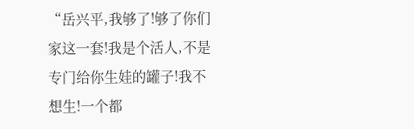“岳兴平,我够了!够了你们家这一套!我是个活人,不是专门给你生娃的罐子!我不想生!一个都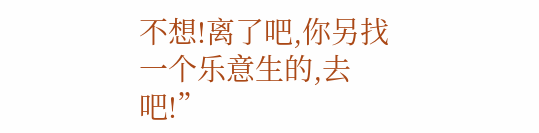不想!离了吧,你另找一个乐意生的,去吧!”